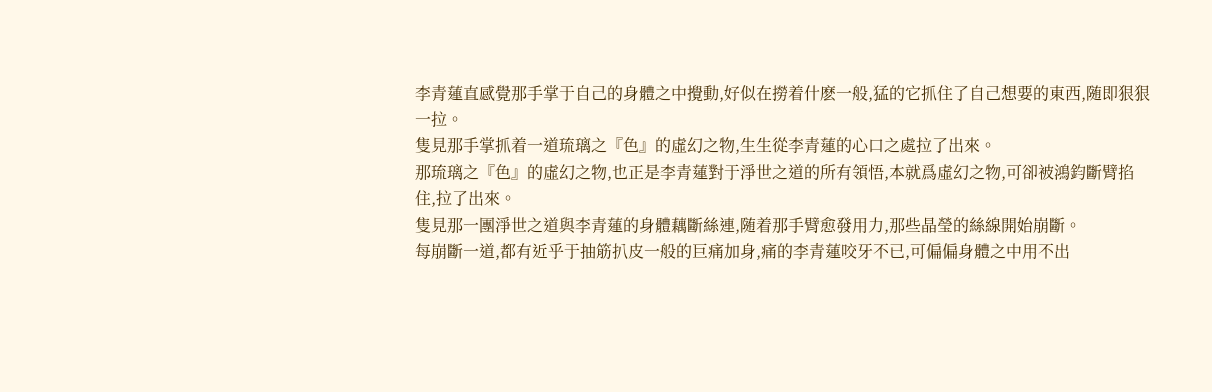李青蓮直感覺那手掌于自己的身體之中攪動,好似在撈着什麽一般,猛的它抓住了自己想要的東西,随即狠狠一拉。
隻見那手掌抓着一道琉璃之『色』的虛幻之物,生生從李青蓮的心口之處拉了出來。
那琉璃之『色』的虛幻之物,也正是李青蓮對于淨世之道的所有領悟,本就爲虛幻之物,可卻被鴻鈞斷臂掐住,拉了出來。
隻見那一團淨世之道與李青蓮的身體藕斷絲連,随着那手臂愈發用力,那些晶瑩的絲線開始崩斷。
每崩斷一道,都有近乎于抽筋扒皮一般的巨痛加身,痛的李青蓮咬牙不已,可偏偏身體之中用不出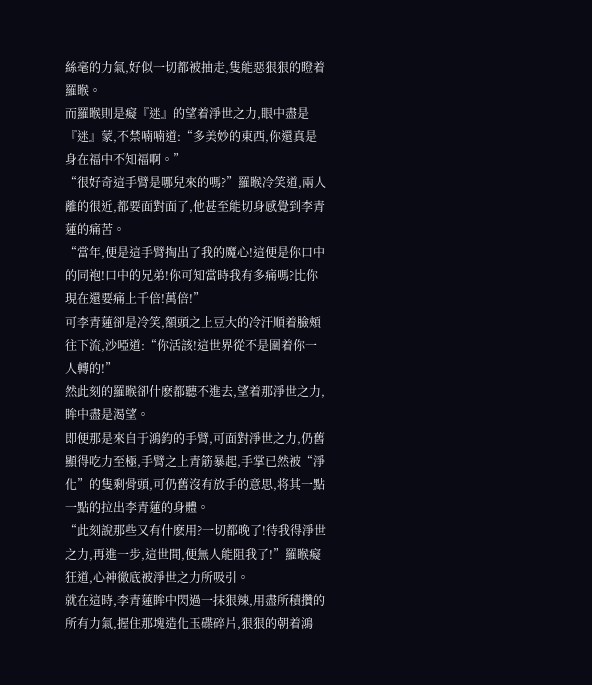絲毫的力氣,好似一切都被抽走,隻能惡狠狠的瞪着羅睺。
而羅睺則是癡『迷』的望着淨世之力,眼中盡是『迷』蒙,不禁喃喃道:“多美妙的東西,你還真是身在福中不知福啊。”
“很好奇這手臂是哪兒來的嗎?”羅睺冷笑道,兩人離的很近,都要面對面了,他甚至能切身感覺到李青蓮的痛苦。
“當年,便是這手臂掏出了我的魔心!這便是你口中的同袍!口中的兄弟!你可知當時我有多痛嗎?比你現在還要痛上千倍!萬倍!”
可李青蓮卻是冷笑,額頭之上豆大的冷汗順着臉頰往下流,沙啞道:“你活該!這世界從不是圍着你一人轉的!”
然此刻的羅睺卻什麽都聽不進去,望着那淨世之力,眸中盡是渴望。
即便那是來自于鴻鈞的手臂,可面對淨世之力,仍舊顯得吃力至極,手臂之上青筋暴起,手掌已然被“淨化”的隻剩骨頭,可仍舊沒有放手的意思,将其一點一點的拉出李青蓮的身體。
“此刻說那些又有什麽用?一切都晚了!待我得淨世之力,再進一步,這世間,便無人能阻我了!”羅睺癡狂道,心神徹底被淨世之力所吸引。
就在這時,李青蓮眸中閃過一抹狠辣,用盡所積攢的所有力氣,握住那塊造化玉碟碎片,狠狠的朝着鴻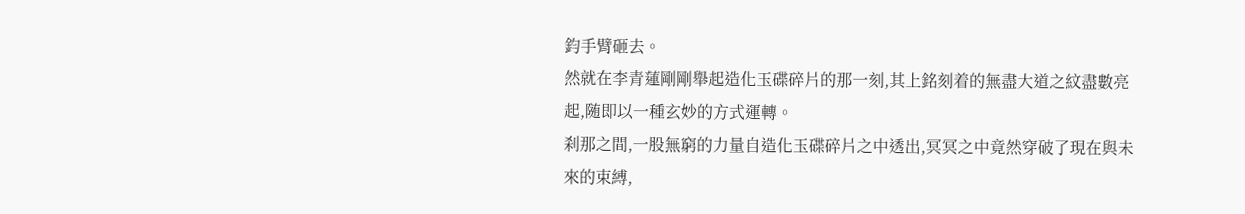鈞手臂砸去。
然就在李青蓮剛剛舉起造化玉碟碎片的那一刻,其上銘刻着的無盡大道之紋盡數亮起,随即以一種玄妙的方式運轉。
刹那之間,一股無窮的力量自造化玉碟碎片之中透出,冥冥之中竟然穿破了現在與未來的束縛,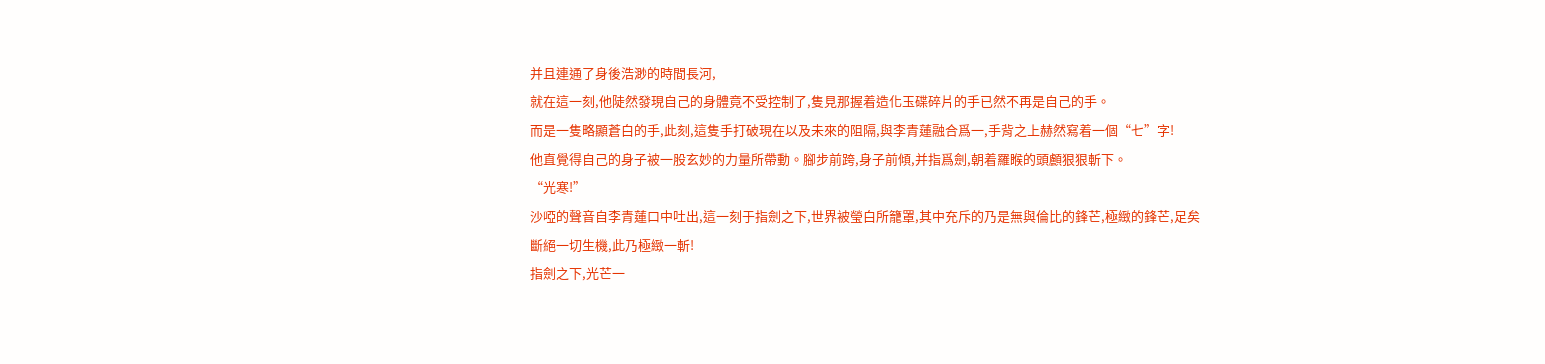并且連通了身後浩渺的時間長河,
就在這一刻,他陡然發現自己的身體竟不受控制了,隻見那握着造化玉碟碎片的手已然不再是自己的手。
而是一隻略顯蒼白的手,此刻,這隻手打破現在以及未來的阻隔,與李青蓮融合爲一,手背之上赫然寫着一個“七”字!
他直覺得自己的身子被一股玄妙的力量所帶動。腳步前跨,身子前傾,并指爲劍,朝着羅睺的頭顱狠狠斬下。
“光寒!”
沙啞的聲音自李青蓮口中吐出,這一刻于指劍之下,世界被瑩白所籠罩,其中充斥的乃是無與倫比的鋒芒,極緻的鋒芒,足矣斷絕一切生機,此乃極緻一斬!
指劍之下,光芒一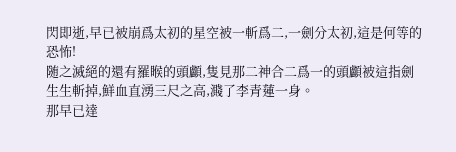閃即逝,早已被崩爲太初的星空被一斬爲二,一劍分太初,這是何等的恐怖!
随之滅絕的還有羅睺的頭顱,隻見那二神合二爲一的頭顱被這指劍生生斬掉,鮮血直湧三尺之高,濺了李青蓮一身。
那早已達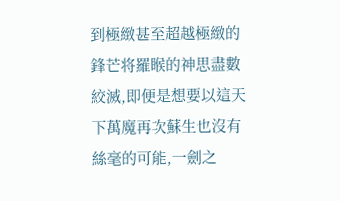到極緻甚至超越極緻的鋒芒将羅睺的神思盡數絞滅,即便是想要以這天下萬魔再次蘇生也沒有絲毫的可能,一劍之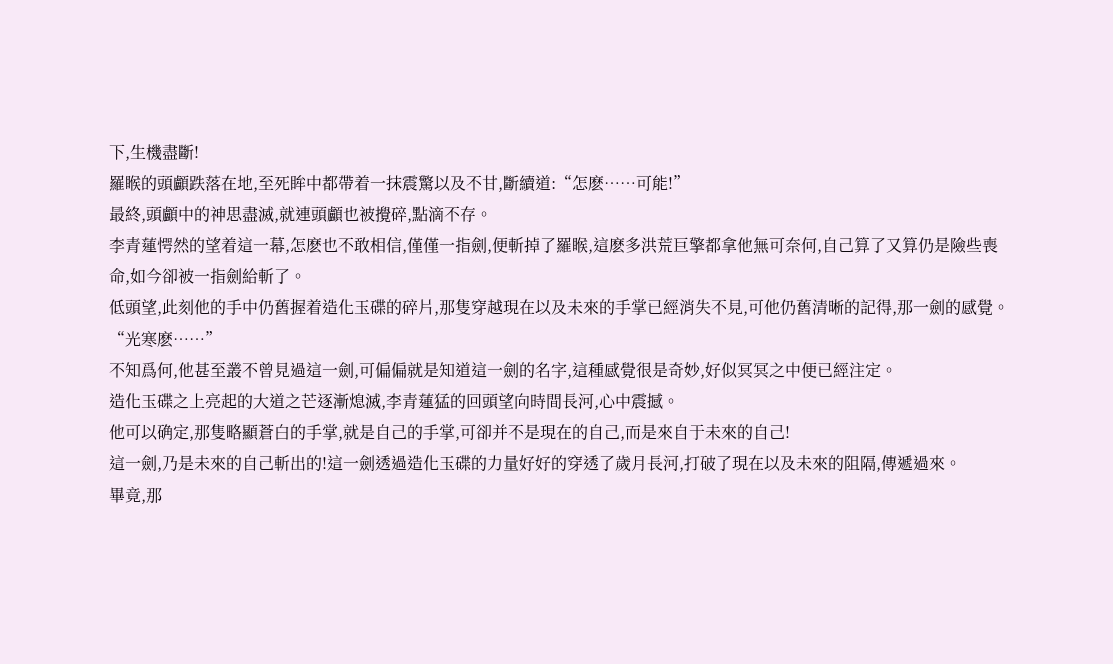下,生機盡斷!
羅睺的頭顱跌落在地,至死眸中都帶着一抹震驚以及不甘,斷續道:“怎麽……可能!”
最終,頭顱中的神思盡滅,就連頭顱也被攪碎,點滴不存。
李青蓮愕然的望着這一幕,怎麽也不敢相信,僅僅一指劍,便斬掉了羅睺,這麽多洪荒巨擎都拿他無可奈何,自己算了又算仍是險些喪命,如今卻被一指劍給斬了。
低頭望,此刻他的手中仍舊握着造化玉碟的碎片,那隻穿越現在以及未來的手掌已經消失不見,可他仍舊清晰的記得,那一劍的感覺。
“光寒麽……”
不知爲何,他甚至叢不曾見過這一劍,可偏偏就是知道這一劍的名字,這種感覺很是奇妙,好似冥冥之中便已經注定。
造化玉碟之上亮起的大道之芒逐漸熄滅,李青蓮猛的回頭望向時間長河,心中震撼。
他可以确定,那隻略顯蒼白的手掌,就是自己的手掌,可卻并不是現在的自己,而是來自于未來的自己!
這一劍,乃是未來的自己斬出的!這一劍透過造化玉碟的力量好好的穿透了歲月長河,打破了現在以及未來的阻隔,傳遞過來。
畢竟,那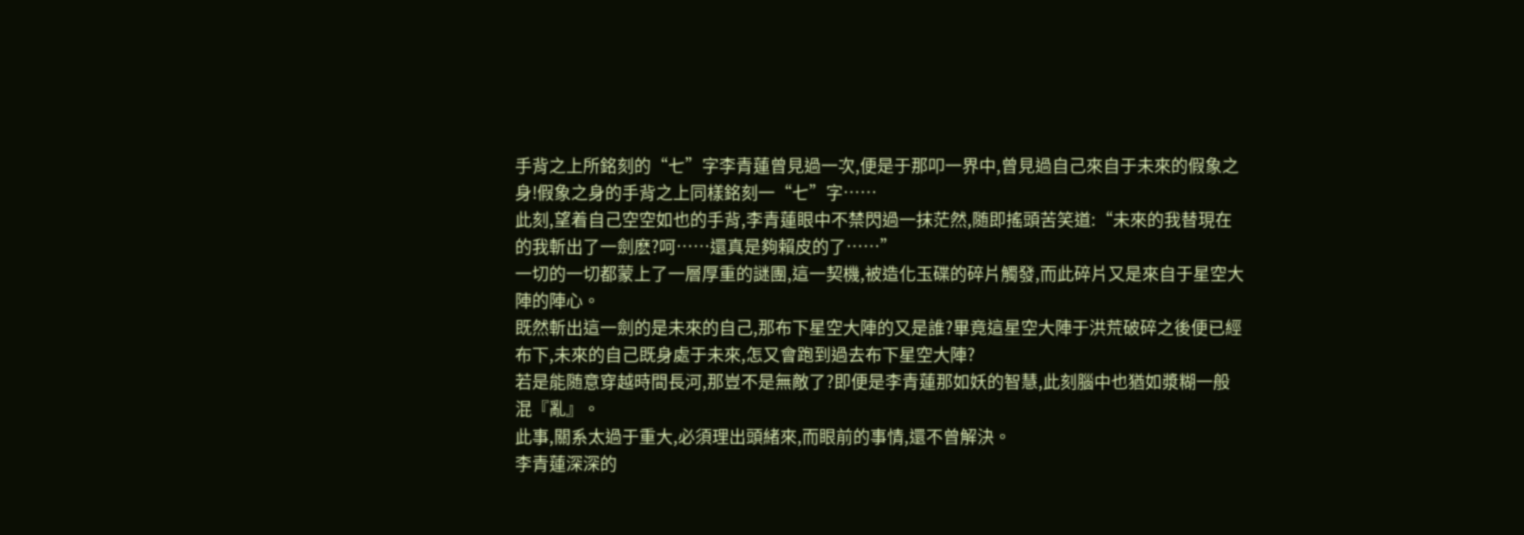手背之上所銘刻的“七”字李青蓮曾見過一次,便是于那叩一界中,曾見過自己來自于未來的假象之身!假象之身的手背之上同樣銘刻一“七”字……
此刻,望着自己空空如也的手背,李青蓮眼中不禁閃過一抹茫然,随即搖頭苦笑道:“未來的我替現在的我斬出了一劍麽?呵……還真是夠賴皮的了……”
一切的一切都蒙上了一層厚重的謎團,這一契機,被造化玉碟的碎片觸發,而此碎片又是來自于星空大陣的陣心。
既然斬出這一劍的是未來的自己,那布下星空大陣的又是誰?畢竟這星空大陣于洪荒破碎之後便已經布下,未來的自己既身處于未來,怎又會跑到過去布下星空大陣?
若是能随意穿越時間長河,那豈不是無敵了?即便是李青蓮那如妖的智慧,此刻腦中也猶如漿糊一般混『亂』。
此事,關系太過于重大,必須理出頭緒來,而眼前的事情,還不曾解決。
李青蓮深深的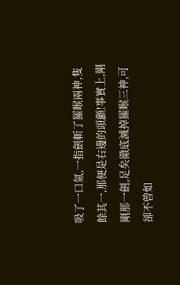吸了一口氣,一指劍斬了羅睺兩神,隻餘其一,那便是右邊的頭顱!事實上,剛剛那一劍,足矣徹底滅掉羅睺三神,可卻不曾如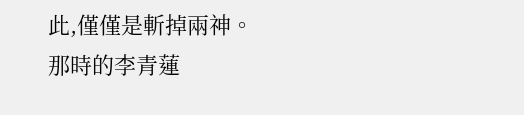此,僅僅是斬掉兩神。
那時的李青蓮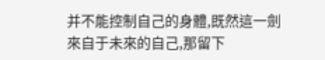并不能控制自己的身體,既然這一劍來自于未來的自己,那留下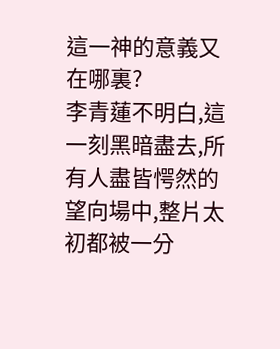這一神的意義又在哪裏?
李青蓮不明白,這一刻黑暗盡去,所有人盡皆愕然的望向場中,整片太初都被一分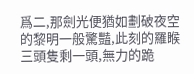爲二,那劍光便猶如劃破夜空的黎明一般驚豔,此刻的羅睺三頭隻剩一頭,無力的跪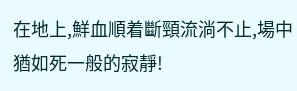在地上,鮮血順着斷頸流淌不止,場中猶如死一般的寂靜!